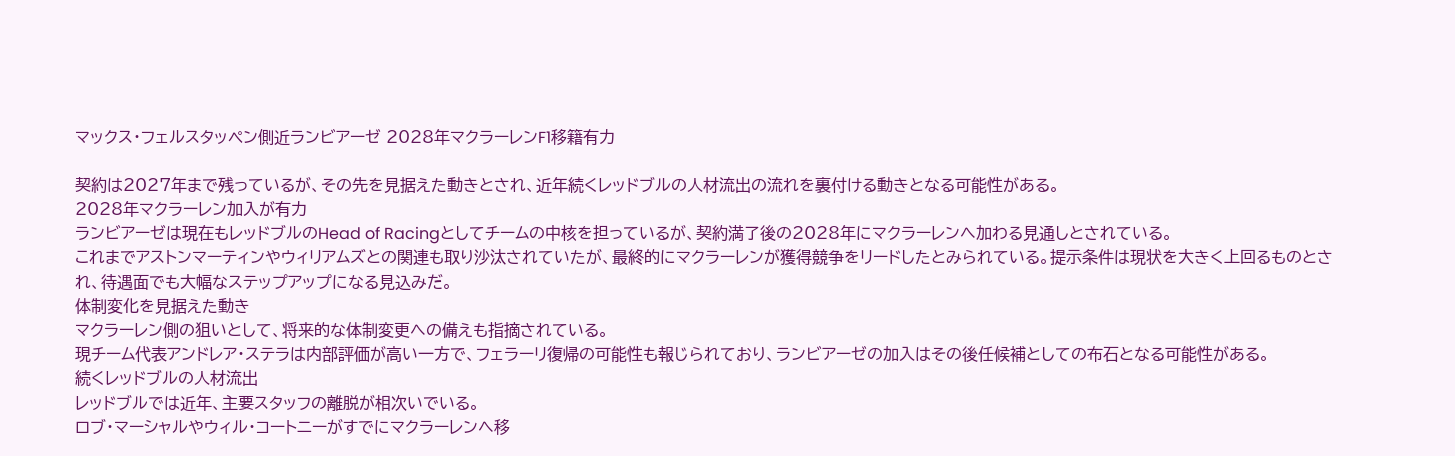マックス・フェルスタッペン側近ランビアーゼ 2028年マクラーレンF1移籍有力

契約は2027年まで残っているが、その先を見据えた動きとされ、近年続くレッドブルの人材流出の流れを裏付ける動きとなる可能性がある。
2028年マクラーレン加入が有力
ランビアーゼは現在もレッドブルのHead of Racingとしてチームの中核を担っているが、契約満了後の2028年にマクラーレンへ加わる見通しとされている。
これまでアストンマーティンやウィリアムズとの関連も取り沙汰されていたが、最終的にマクラーレンが獲得競争をリードしたとみられている。提示条件は現状を大きく上回るものとされ、待遇面でも大幅なステップアップになる見込みだ。
体制変化を見据えた動き
マクラーレン側の狙いとして、将来的な体制変更への備えも指摘されている。
現チーム代表アンドレア・ステラは内部評価が高い一方で、フェラーリ復帰の可能性も報じられており、ランビアーゼの加入はその後任候補としての布石となる可能性がある。
続くレッドブルの人材流出
レッドブルでは近年、主要スタッフの離脱が相次いでいる。
ロブ・マーシャルやウィル・コートニーがすでにマクラーレンへ移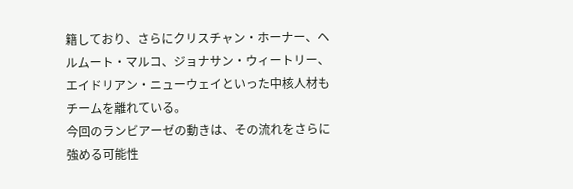籍しており、さらにクリスチャン・ホーナー、ヘルムート・マルコ、ジョナサン・ウィートリー、エイドリアン・ニューウェイといった中核人材もチームを離れている。
今回のランビアーゼの動きは、その流れをさらに強める可能性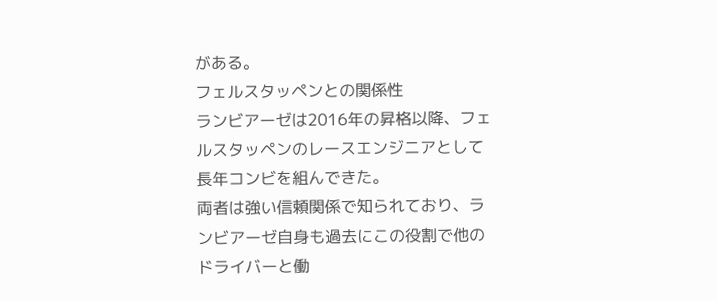がある。
フェルスタッペンとの関係性
ランビアーゼは2016年の昇格以降、フェルスタッペンのレースエンジニアとして長年コンビを組んできた。
両者は強い信頼関係で知られており、ランビアーゼ自身も過去にこの役割で他のドライバーと働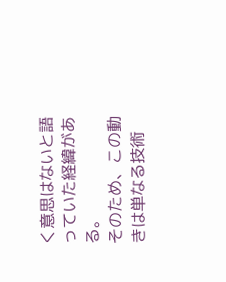く意思はないと語っていた経緯がある。
そのため、この動きは単なる技術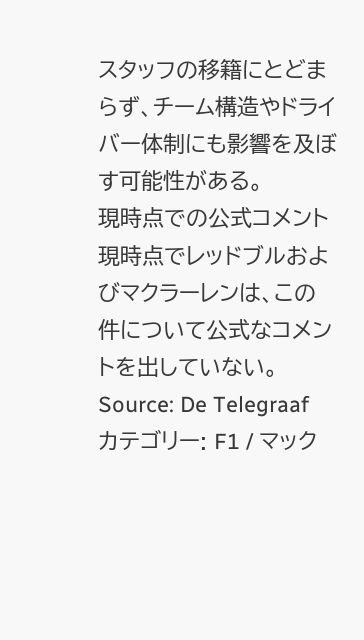スタッフの移籍にとどまらず、チーム構造やドライバー体制にも影響を及ぼす可能性がある。
現時点での公式コメント
現時点でレッドブルおよびマクラーレンは、この件について公式なコメントを出していない。
Source: De Telegraaf
カテゴリー: F1 / マック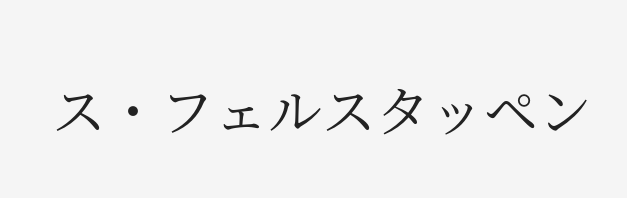ス・フェルスタッペン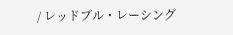/ レッドブル・レーシング